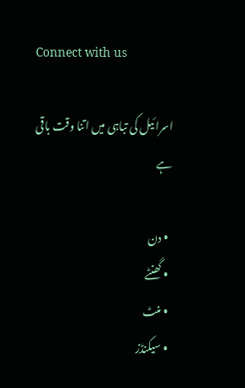Connect with us

اسرائیل کی تباہی میں اتنا وقت باقی ہے

  • دن
  • گھنٹے
  • منٹ
  • سیکنڈز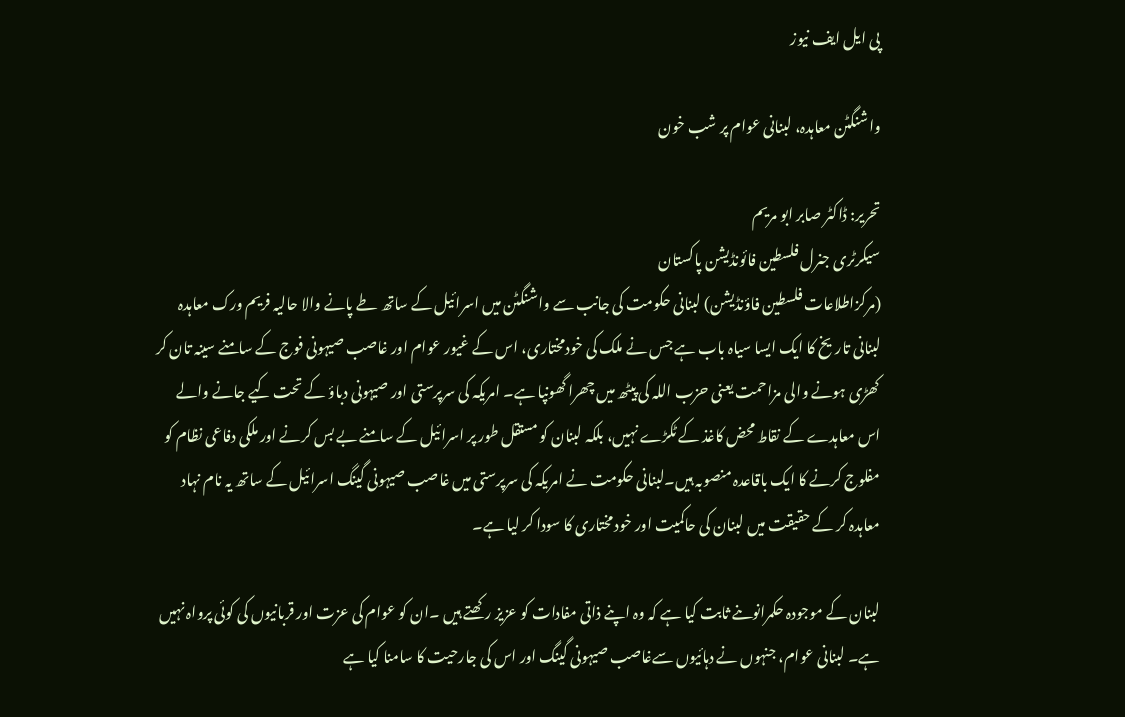پی ایل ایف نیوز

واشنگٹن معاہدہ، لبنانی عوام پر شب خون

تحریر: ڈاکٹر صابر ابو مریم
سیکرٹری جنرل فلسطین فائونڈیشن پاکستان
(مرکزاطلاعات فلسطین فاؤنڈیشن) لبنانی حکومت کی جانب سے واشنگٹن میں اسرائیل کے ساتھ طے پانے والا حالیہ فریم ورک معاہدہ لبنانی تاریخ کا ایک ایسا سیاہ باب ہے جس نے ملک کی خودمختاری، اس کے غیور عوام اور غاصب صیہونی فوج کے سامنے سینہ تان کر کھڑی ہونے والی مزاحمت یعنی حزب اللہ کی پیٹھ میں چھرا گھونپا ہے۔ امریکہ کی سرپرستی اور صیہونی دباؤ کے تحت کیے جانے والے اس معاہدے کے نقاط محض کاغذ کے ٹکڑے نہیں، بلکہ لبنان کو مستقل طور پر اسرائیل کے سامنے بے بس کرنے اور ملکی دفاعی نظام کو مفلوج کرنے کا ایک باقاعدہ منصوبہ ہیں۔لبنانی حکومت نے امریکہ کی سرپرستی میں غاصب صیہونی گینگ اسرائیل کے ساتھ یہ نام نہاد معاہدہ کر کے حقیقت میں لبنان کی حاکمیت اور خود مختاری کا سودا کر لیا ہے۔

لبنان کے موجودہ حکمرانوںنے ثابت کیا ہے کہ وہ اپنے ذاتی مفادات کو عزیز رکھتے ہیں ۔ان کو عوام کی عزت اور قربانیوں کی کوئی پرواہ نہیں ہے۔ لبنانی عوام، جنہوں نے دہائیوں سےغاصب صیہونی گینگ اور اس کی جارحیت کا سامنا کیا ہے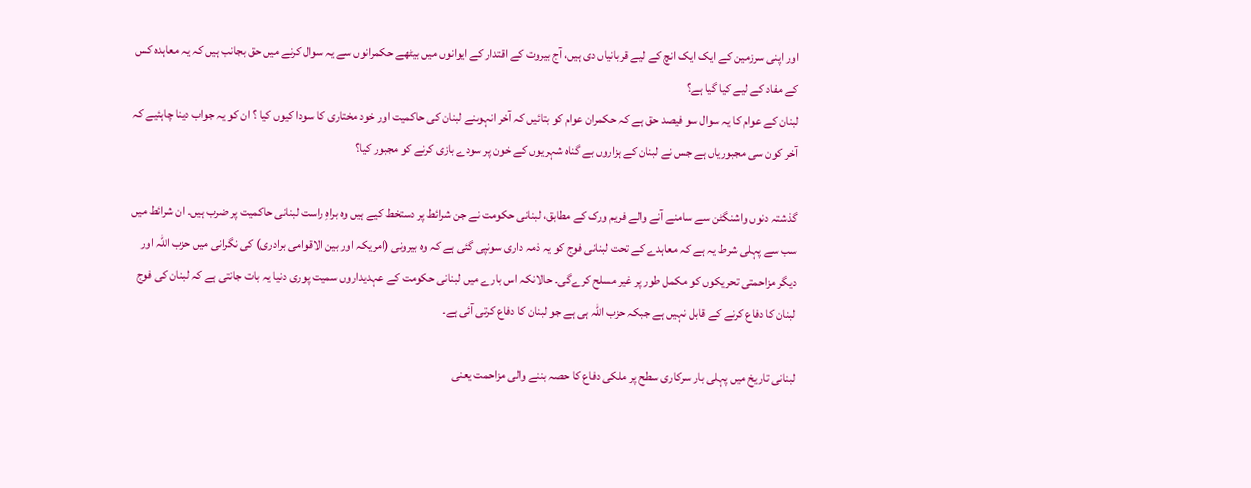اور اپنی سرزمین کے ایک ایک انچ کے لیے قربانیاں دی ہیں، آج بیروت کے اقتدار کے ایوانوں میں بیٹھے حکمرانوں سے یہ سوال کرنے میں حق بجانب ہیں کہ یہ معاہدہ کس کے مفاد کے لیے کیا گیا ہے؟
لبنان کے عوام کا یہ سوال سو فیصد حق ہے کہ حکمران عوام کو بتائیں کہ آخر انہوںنے لبنان کی حاکمیت اور خود مختاری کا سودا کیوں کیا ؟ ان کو یہ جواب دینا چاہئیے کہ آخر کون سی مجبوریاں ہے جس نے لبنان کے ہزاروں بے گناہ شہریوں کے خون پر سودے بازی کرنے کو مجبور کیا؟

گذشتہ دنوں واشنگٹن سے سامنے آنے والے فریم ورک کے مطابق، لبنانی حکومت نے جن شرائط پر دستخط کیے ہیں وہ براہِ راست لبنانی حاکمیت پر ضرب ہیں۔ ان شرائط میں سب سے پہلی شرط یہ ہے کہ معاہدے کے تحت لبنانی فوج کو یہ ذمہ داری سونپی گئی ہے کہ وہ بیرونی (امریکہ اور بین الاقوامی برادری) کی نگرانی میں حزب اللہ اور دیگر مزاحمتی تحریکوں کو مکمل طور پر غیر مسلح کرےگی۔ حالانکہ اس بارے میں لبنانی حکومت کے عہدیداروں سمیت پوری دنیا یہ بات جانتی ہے کہ لبنان کی فوج لبنان کا دفاع کرنے کے قابل نہیں ہے جبکہ حزب اللہ ہی ہے جو لبنان کا دفاع کرتی آئی ہے۔

لبنانی تاریخ میں پہلی بار سرکاری سطح پر ملکی دفاع کا حصہ بننے والی مزاحمت یعنی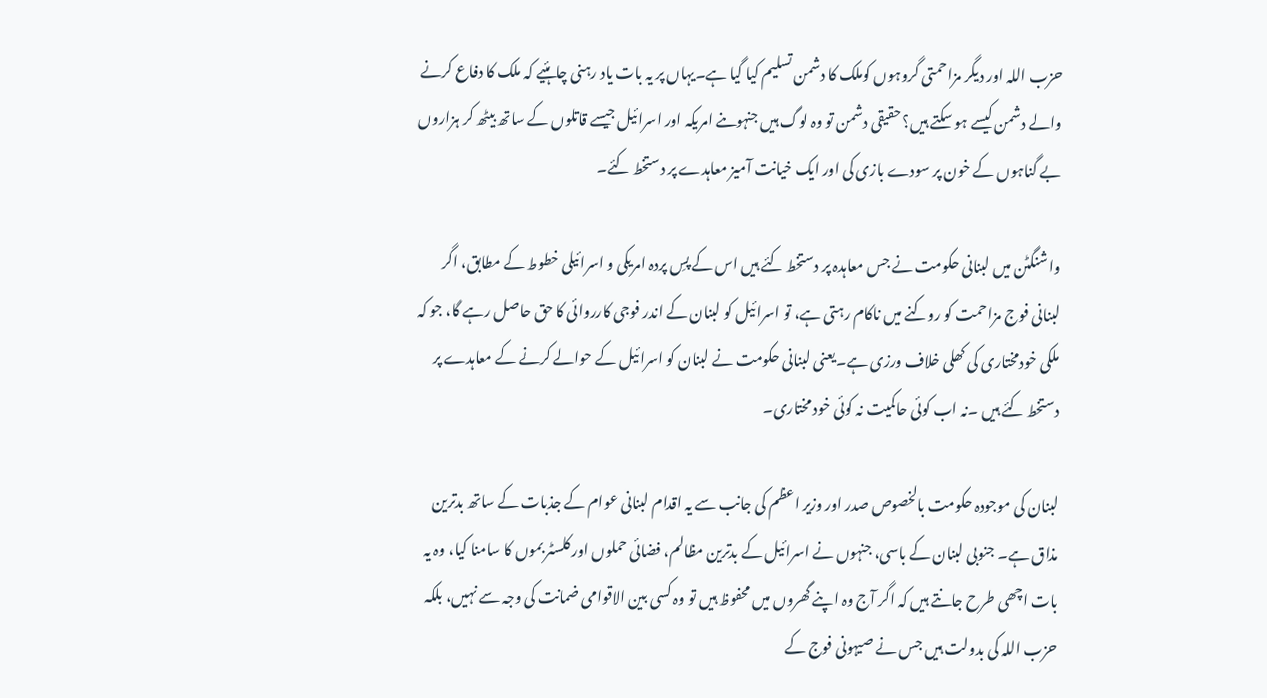حزب اللہ اور دیگر مزاحمتی گروہوں کوملک کا دشمن تسلیم کیا گیا ہے۔یہاں پر یہ بات یاد رہنی چاہئیے کہ ملک کا دفاع کرنے والے دشمن کیسے ہو سکتے ہیں؟ حقیقی دشمن تو وہ لوگ ہیں جنہوںنے امریکہ اور اسرائیل جیسے قاتلوں کے ساتھ بیٹھ کر ہزاروں بے گناہوں کے خون پر سودے بازی کی اور ایک خیانت آمیز معاہدے پر دستخط کئے۔

واشنگٹن میں لبنانی حکومت نے جس معاہدہ پر دستخط کئے ہیں اس کے پسِ پردہ امریکی و اسرائیلی خطوط کے مطابق، اگر لبنانی فوج مزاحمت کو روکنے میں ناکام رہتی ہے، تو اسرائیل کو لبنان کے اندر فوجی کارروائی کا حق حاصل رہے گا، جو کہ ملکی خودمختاری کی کھلی خلاف ورزی ہے۔یعنی لبنانی حکومت نے لبنان کو اسرائیل کے حوالے کرنے کے معاہدے پر دستخط کئے ہیں ۔نہ اب کوئی حاکمیت نہ کوئی خود مختاری۔

لبنان کی موجودہ حکومت بالخصوص صدر اور وزیر اعظم کی جانب سے یہ اقدام لبنانی عوام کے جذبات کے ساتھ بدترین مذاق ہے۔ جنوبی لبنان کے باسی، جنہوں نے اسرائیل کے بدترین مظالم، فضائی حملوں اور کلسٹر بموں کا سامنا کیا، وہ یہ بات اچھی طرح جانتے ہیں کہ اگر آج وہ اپنے گھروں میں محفوظ ہیں تو وہ کسی بین الاقوامی ضمانت کی وجہ سے نہیں، بلکہ حزب اللہ کی بدولت ہیں جس نے صیہونی فوج کے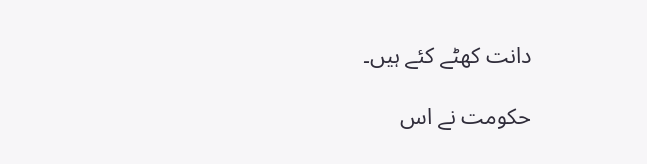دانت کھٹے کئے ہیں۔

حکومت نے اس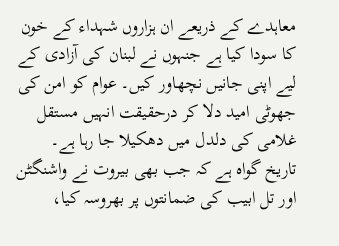معاہدے کے ذریعے ان ہزاروں شہداء کے خون کا سودا کیا ہے جنہوں نے لبنان کی آزادی کے لیے اپنی جانیں نچھاور کیں۔ عوام کو امن کی جھوٹی امید دلا کر درحقیقت انہیں مستقل غلامی کی دلدل میں دھکیلا جا رہا ہے۔
تاریخ گواہ ہے کہ جب بھی بیروت نے واشنگٹن اور تل ابیب کی ضمانتوں پر بھروسہ کیا،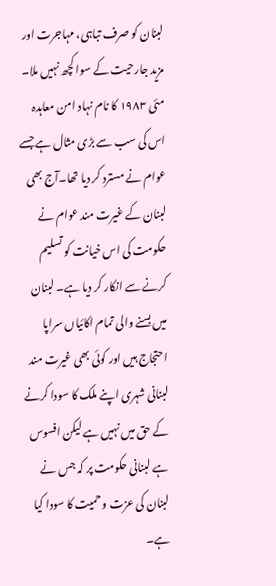لبنان کو صرف تباہی، مہاجرت اور مزید جارحیت کے سوا کچھ نہیں ملا۔ مئی ۱۹۸۳ کا نام نہاد امن معاہدہ اس کی سب سے بڑی مثال ہے جسے عوام نے مسترد کر دیا تھا۔آج بھی لبنان کے غیرت مند عوام نے حکومت کی اس خیانت کو تسلیم کرنے سے انکار کر دیا ہے۔ لبنان میں بسنے والی تمام اکائیاں سراپا احتجاج ہیں اور کوئی بھی غیرت مند لبنانی شہری اپنے ملک کا سودا کرنے کے حق میں نہیں ہے لیکن افسوس ہے لبنانی حکومت پر کہ جس نے لبنان کی عزت و حمیت کا سودا کیا ہے۔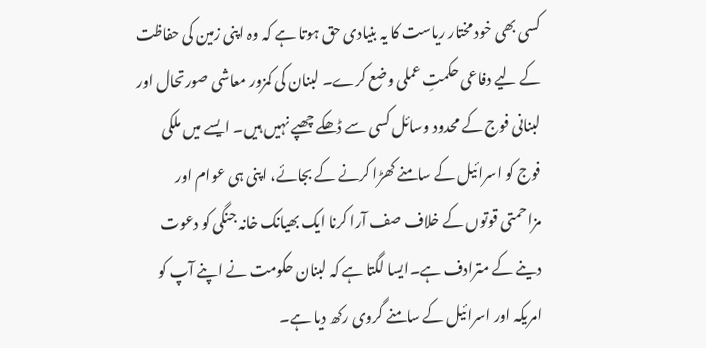کسی بھی خود مختار ریاست کا یہ بنیادی حق ہوتا ہے کہ وہ اپنی زمین کی حفاظت کے لیے دفاعی حکمتِ عملی وضع کرے۔ لبنان کی کمزور معاشی صورتحال اور لبنانی فوج کے محدود وسائل کسی سے ڈھکے چھپے نہیں ہیں۔ ایسے میں ملکی فوج کو اسرائیل کے سامنے کھڑا کرنے کے بجائے، اپنی ہی عوام اور مزاحمتی قوتوں کے خلاف صف آرا کرنا ایک بھیانک خانہ جنگی کو دعوت دینے کے مترادف ہے۔ایسا لگتا ہے کہ لبنان حکومت نے اپنے آپ کو امریکہ اور اسرائیل کے سامنے گروی رکھ دیا ہے۔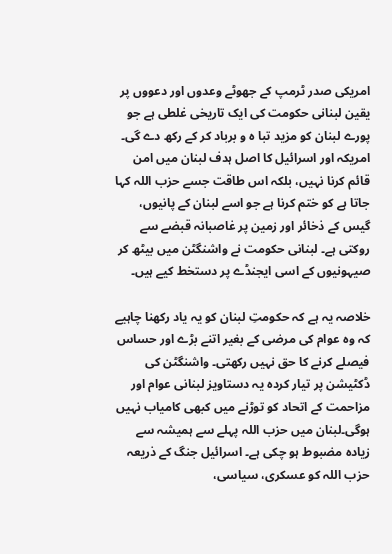امریکی صدر ٹرمپ کے جھوٹے وعدوں اور دعووں پر یقین لبنانی حکومت کی ایک تاریخی غلطی ہے جو پورے لبنان کو مزید تبا ہ و برباد کر کے رکھ دے گی۔
امریکہ اور اسرائیل کا اصل ہدف لبنان میں امن قائم کرنا نہیں، بلکہ اس طاقت جسے حزب اللہ کہا جاتا ہے کو ختم کرنا ہے جو اسے لبنان کے پانیوں، گیس کے ذخائر اور زمین پر غاصبانہ قبضے سے روکتی ہے۔ لبنانی حکومت نے واشنگٹن میں بیٹھ کر صیہونیوں کے اسی ایجنڈے پر دستخط کیے ہیں۔

خلاصہ یہ ہے کہ حکومتِ لبنان کو یہ یاد رکھنا چاہیے کہ وہ عوام کی مرضی کے بغیر اتنے بڑے اور حساس فیصلے کرنے کا حق نہیں رکھتی۔ واشنگٹن کی ڈکٹیشن پر تیار کردہ یہ دستاویز لبنانی عوام اور مزاحمت کے اتحاد کو توڑنے میں کبھی کامیاب نہیں ہوگی۔لبنان میں حزب اللہ پہلے سے ہمیشہ سے زیادہ مضبوط ہو چکی ہے۔ اسرائیل جنگ کے ذریعہ حزب اللہ کو عسکری، سیاسی،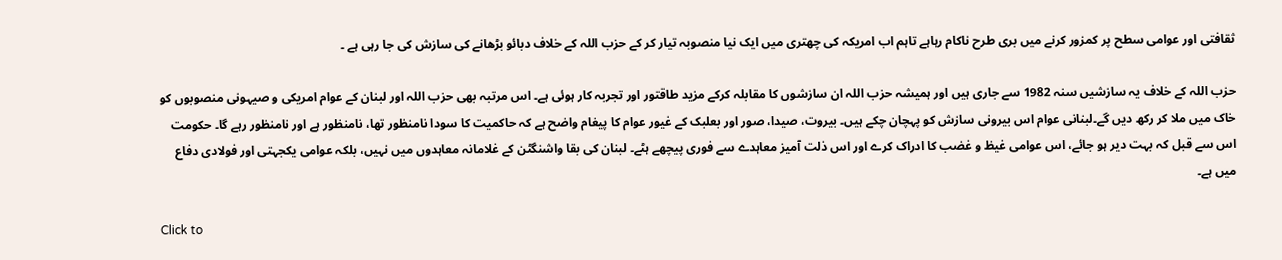ثقافتی اور عوامی سطح پر کمزور کرنے میں بری طرح ناکام رہاہے تاہم اب امریکہ کی چھتری میں ایک نیا منصوبہ تیار کر کے حزب اللہ کے خلاف دبائو بڑھانے کی سازش کی جا رہی ہے ۔

حزب اللہ کے خلاف یہ سازشیں سنہ 1982 سے جاری ہیں اور ہمیشہ حزب اللہ ان سازشوں کا مقابلہ کرکے مزید طاقتور اور تجربہ کار ہوئی ہے۔ اس مرتبہ بھی حزب اللہ اور لبنان کے عوام امریکی و صیہونی منصوبوں کو خاک میں ملا کر رکھ دیں گے۔لبنانی عوام اس بیرونی سازش کو پہچان چکے ہیں۔ بیروت، صیدا، صور اور بعلبک کے غیور عوام کا پیغام واضح ہے کہ حاکمیت کا سودا نامنظور تھا، نامنظور ہے اور نامنظور رہے گا۔ حکومت اس سے قبل کہ بہت دیر ہو جائے، اس عوامی غیظ و غضب کا ادراک کرے اور اس ذلت آمیز معاہدے سے فوری پیچھے ہٹے۔ لبنان کی بقا واشنگٹن کے غلامانہ معاہدوں میں نہیں، بلکہ عوامی یکجہتی اور فولادی دفاع میں ہے۔

Click to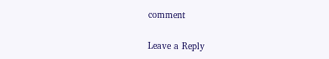comment

Leave a Reply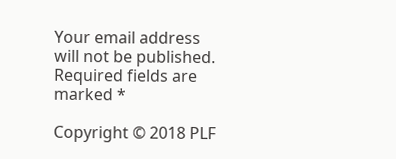Your email address will not be published. Required fields are marked *

Copyright © 2018 PLF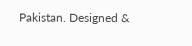Pakistan. Designed &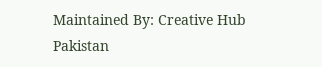Maintained By: Creative Hub Pakistan